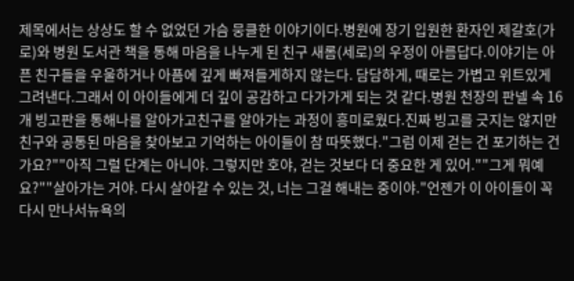제목에서는 상상도 할 수 없었던 가슴 뭉클한 이야기이다.병원에 장기 입원한 환자인 제갈호(가로)와 병원 도서관 책을 통해 마음을 나누게 된 친구 새롬(세로)의 우정이 아름답다.이야기는 아픈 친구들을 우울하거나 아픔에 깊게 빠져들게하지 않는다. 담담하게, 때로는 가볍고 위트있게 그려낸다.그래서 이 아이들에게 더 깊이 공감하고 다가가게 되는 것 같다.병원 천장의 판넬 속 16개 빙고판을 통해나를 알아가고친구를 알아가는 과정이 흥미로웠다.진짜 빙고를 긋지는 않지만 친구와 공통된 마음을 찾아보고 기억하는 아이들이 참 따뜻했다."그럼 이제 걷는 건 포기하는 건가요?""아직 그럴 단계는 아니야. 그렇지만 호야, 걷는 것보다 더 중요한 게 있어.""그게 뭐예요?""살아가는 거야. 다시 살아갈 수 있는 것, 너는 그걸 해내는 중이야."언젠가 이 아이들이 꼭 다시 만나서뉴욕의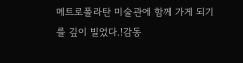메트로폴라탄 미술관에 함께 가게 되기를 깊이 빌었다.!감동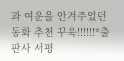과 여운을 안겨주었던 동화 추천 꾸욱!!!!!!*출판사 서평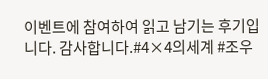이벤트에 참여하여 읽고 남기는 후기입니다. 감사합니다.#4×4의세계 #조우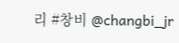리 #창비 @changbi_jr